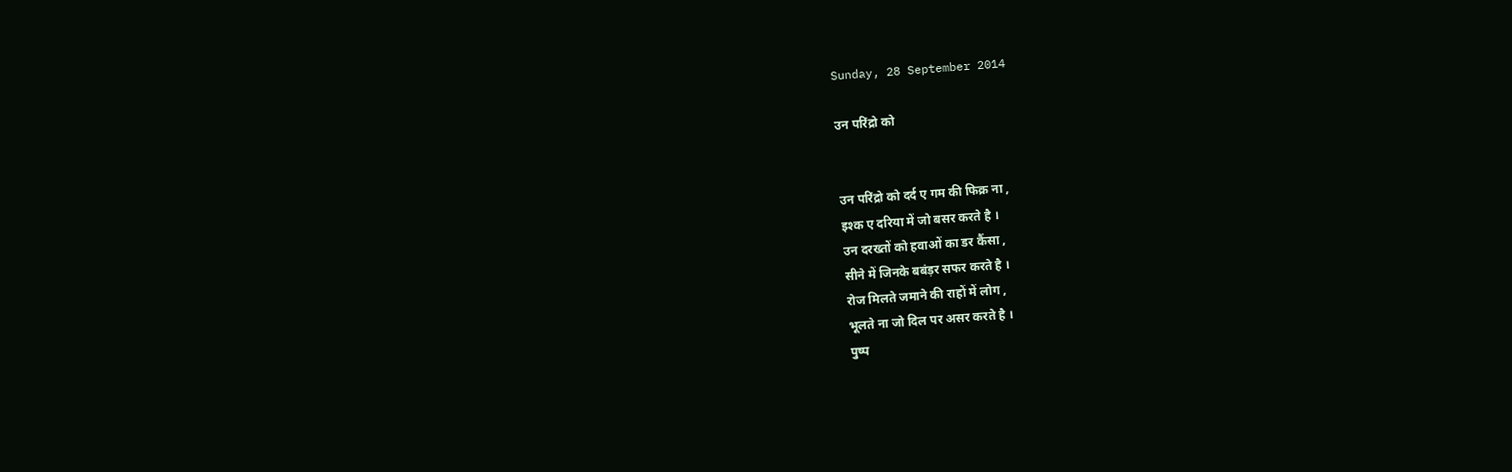Sunday, 28 September 2014

उन परिंद्रो को


उन परिंद्रो को दर्द ए गम की फिक्र ना ,
इश्क ए दरिया में जो बसर करते है ।
उन दरख्तों को हवाओं का डर कैंसा ,
सीने में जिनके बबंड़र सफर करते है ।
रोज मिलते जमाने की राहों में लोग ,
भूलते ना जो दिल पर असर करते है ।
पुष्प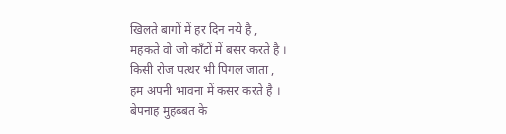खिलते बागों में हर दिन नये है ,
महकते वो जो काँटों में बसर करते है ।
किसी रोज पत्थर भी पिगल जाता ,
हम अपनी भावना में कसर करते है ।
बेपनाह मुहब्बत के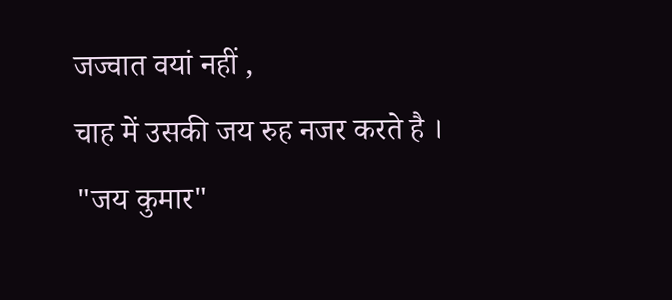जज्वात वयां नहीं ,
चाह में उसकी जय रुह नजर करते है ।
"जय कुमार"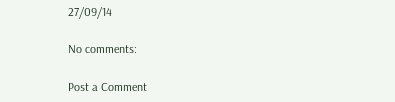27/09/14

No comments:

Post a Comment